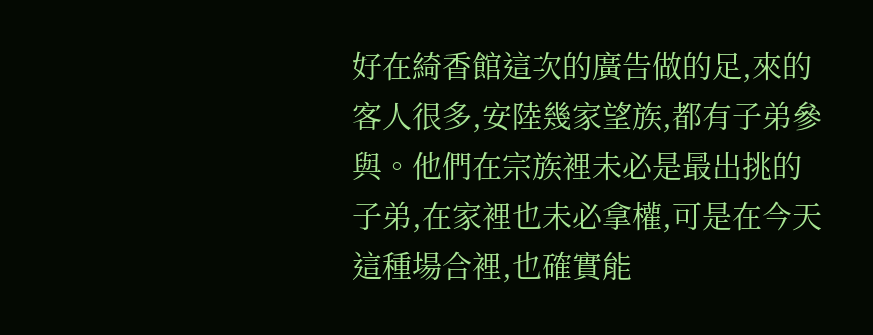好在綺香館這次的廣告做的足,來的客人很多,安陸幾家望族,都有子弟參與。他們在宗族裡未必是最出挑的子弟,在家裡也未必拿權,可是在今天這種場合裡,也確實能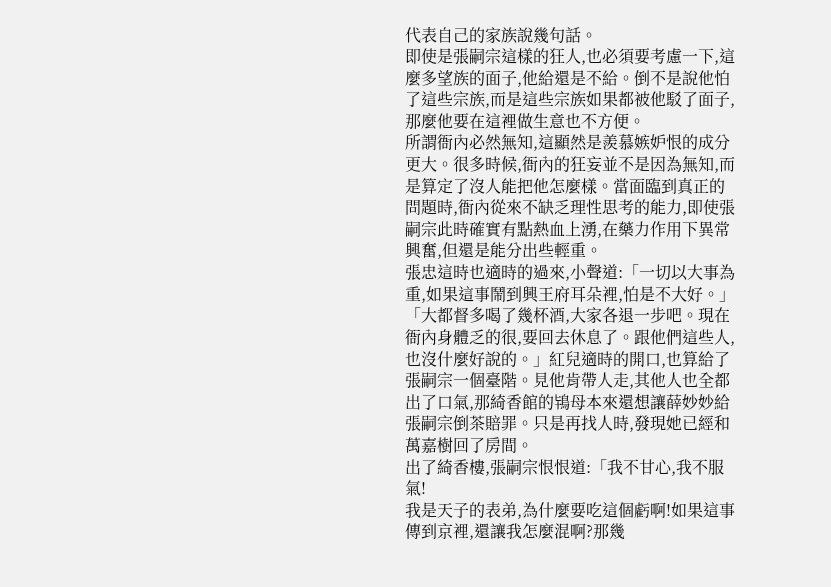代表自己的家族說幾句話。
即使是張嗣宗這樣的狂人,也必須要考慮一下,這麼多望族的面子,他給還是不給。倒不是說他怕了這些宗族,而是這些宗族如果都被他駁了面子,那麼他要在這裡做生意也不方便。
所謂衙內必然無知,這顯然是羨慕嫉妒恨的成分更大。很多時候,衙內的狂妄並不是因為無知,而是算定了沒人能把他怎麼樣。當面臨到真正的問題時,衙內從來不缺乏理性思考的能力,即使張嗣宗此時確實有點熱血上湧,在藥力作用下異常興奮,但還是能分出些輕重。
張忠這時也適時的過來,小聲道:「一切以大事為重,如果這事鬧到興王府耳朵裡,怕是不大好。」
「大都督多喝了幾杯酒,大家各退一步吧。現在衙內身體乏的很,要回去休息了。跟他們這些人,也沒什麼好說的。」紅兒適時的開口,也算給了張嗣宗一個臺階。見他肯帶人走,其他人也全都出了口氣,那綺香館的鴇母本來還想讓薛妙妙給張嗣宗倒茶賠罪。只是再找人時,發現她已經和萬嘉樹回了房間。
出了綺香樓,張嗣宗恨恨道:「我不甘心,我不服氣!
我是天子的表弟,為什麼要吃這個虧啊!如果這事傳到京裡,還讓我怎麼混啊?那幾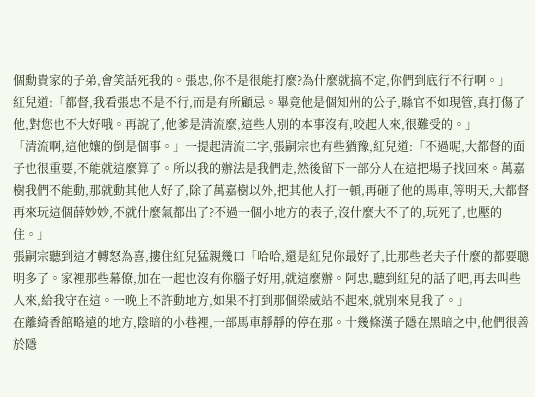個勳貴家的子弟,會笑話死我的。張忠,你不是很能打麼?為什麼就搞不定,你們到底行不行啊。」
紅兒道:「都督,我看張忠不是不行,而是有所顧忌。畢竟他是個知州的公子,縣官不如現管,真打傷了他,對您也不大好哦。再說了,他爹是清流麼,這些人別的本事沒有,咬起人來,很難受的。」
「清流啊,這他孃的倒是個事。」一提起清流二字,張嗣宗也有些猶豫,紅兒道:「不過呢,大都督的面子也很重要,不能就這麼算了。所以我的辦法是我們走,然後留下一部分人在這把場子找回來。萬嘉樹我們不能動,那就動其他人好了,除了萬嘉樹以外,把其他人打一頓,再砸了他的馬車,等明天,大都督再來玩這個薛妙妙,不就什麼氣都出了?不過一個小地方的表子,沒什麼大不了的,玩死了,也壓的住。」
張嗣宗聽到這才轉怒為喜,摟住紅兒猛親幾口「哈哈,還是紅兒你最好了,比那些老夫子什麼的都要聰明多了。家裡那些幕僚,加在一起也沒有你腦子好用,就這麼辦。阿忠,聽到紅兒的話了吧,再去叫些人來,給我守在這。一晚上不許動地方,如果不打到那個梁威站不起來,就別來見我了。」
在離綺香館略遠的地方,陰暗的小巷裡,一部馬車靜靜的停在那。十幾條漢子隱在黑暗之中,他們很善於隱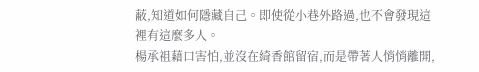蔽,知道如何隱藏自己。即使從小巷外路過,也不會發現這裡有這麼多人。
楊承祖藉口害怕,並沒在綺香館留宿,而是帶著人悄悄離開,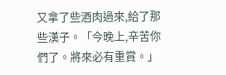又拿了些酒肉過來,給了那些漢子。「今晚上,辛苦你們了。將來必有重賞。」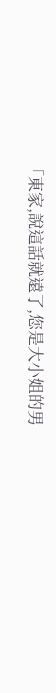「東家,說這話就遠了,您是大小姐的男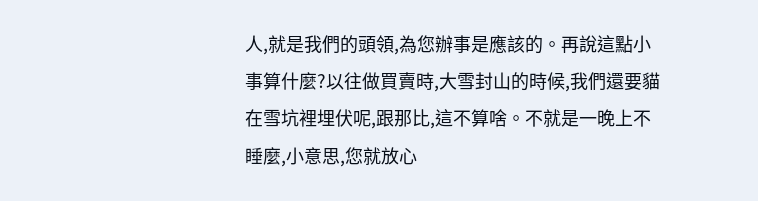人,就是我們的頭領,為您辦事是應該的。再說這點小事算什麼?以往做買賣時,大雪封山的時候,我們還要貓在雪坑裡埋伏呢,跟那比,這不算啥。不就是一晚上不睡麼,小意思,您就放心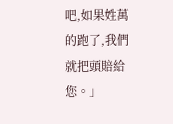吧,如果姓萬的跑了,我們就把頭賠給您。」